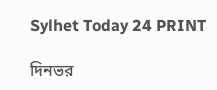Sylhet Today 24 PRINT

দিনভর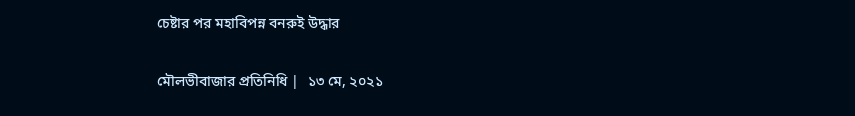চেষ্টার পর মহাবিপন্ন বনরুই উদ্ধার

মৌলভীবাজার প্রতিনিধি |  ১৩ মে, ২০২১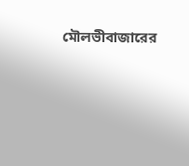মৌলভীবাজারের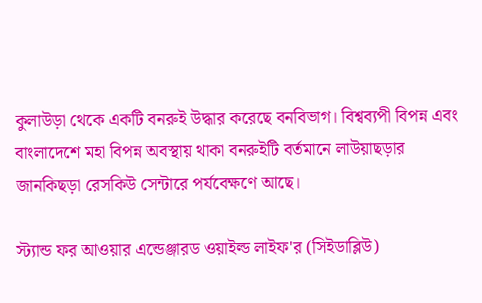কুলাউড়া থেকে একটি বনরুই উদ্ধার করেছে বনবিভাগ। বিশ্বব্যপী বিপন্ন এবং বাংলাদেশে মহা বিপন্ন অবস্থায় থাকা বনরুইটি বর্তমানে লাউয়াছড়ার জানকিছড়া রেসকিউ সেন্টারে পর্যবেক্ষণে আছে।

স্ট্যান্ড ফর আওয়ার এন্ডেঞ্জারড ওয়াইল্ড লাইফ'র (সিইডাব্লিউ)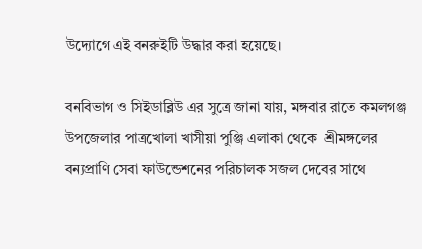উদ্যোগে এই বনরুইটি উদ্ধার করা হয়েছে।

বনবিভাগ ও সিইডাব্লিউ এর সুত্রে জানা যায়, মঙ্গবার রাতে কমলগঞ্জ উপজেলার পাত্রখোলা খাসীয়া পুঞ্জি এলাকা থেকে  শ্রীমঙ্গলের বন্যপ্রাণি সেবা ফাউন্ডেশনের পরিচালক সজল দেবের সাথে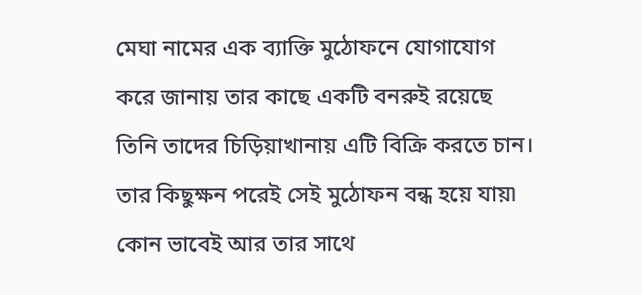মেঘা নামের এক ব্যাক্তি মুঠোফনে যোগাযোগ করে জানায় তার কাছে একটি বনরুই রয়েছে তিনি তাদের চিড়িয়াখানায় এটি বিক্রি করতে চান। তার কিছুক্ষন পরেই সেই মুঠোফন বন্ধ হয়ে যায়৷ কোন ভাবেই আর তার সাথে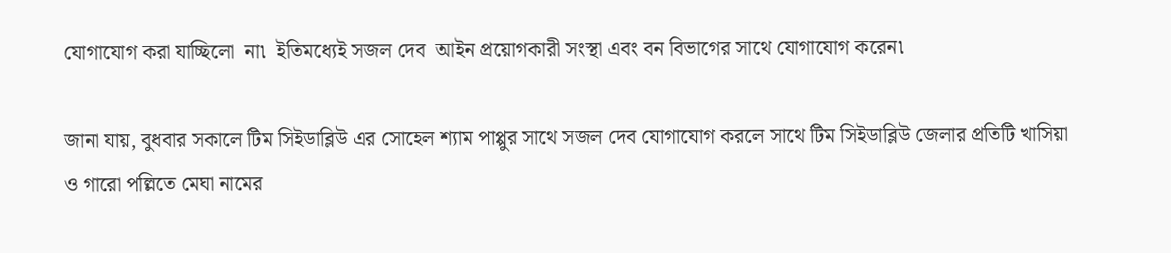যোগাযোগ করা যাচ্ছিলো  না৷  ইতিমধ্যেই সজল দেব  আইন প্রয়োগকারী সংস্থা এবং বন বিভাগের সাথে যোগাযোগ করেন৷

জানা যায়, বুধবার সকালে টিম সিইডাব্লিউ এর সোহেল শ্যাম পাপ্পুর সাথে সজল দেব যোগাযোগ করলে সাথে টিম সিইডাব্লিউ জেলার প্রতিটি খাসিয়া ও গারো পল্লিতে মেঘা নামের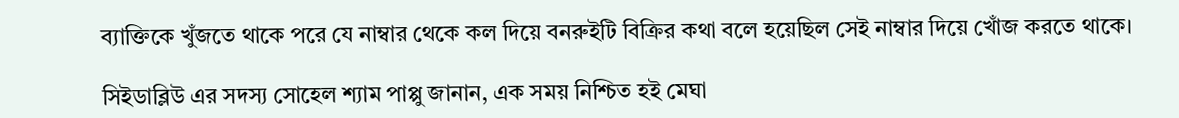ব্যাক্তিকে খুঁজতে থাকে পরে যে নাম্বার থেকে কল দিয়ে বনরুইটি বিক্রির কথা বলে হয়েছিল সেই নাম্বার দিয়ে খোঁজ করতে থাকে।

সিইডাব্লিউ এর সদস্য সোহেল শ্যাম পাপ্পু জানান, এক সময় নিশ্চিত হই মেঘা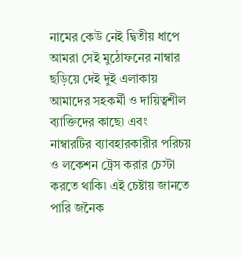নামের কেউ নেই দ্বিতীয় ধাপে আমরা সেই মুঠোফনের নাম্বার ছড়িয়ে দেই দুই এলাকায় আমাদের সহকর্মী ও দায়িত্বশীল ব্যাক্তিদের কাছে৷ এবং নাম্বারটির ব্যাবহারকারীর পরিচয় ও লকেশন ট্রেস করার চেস্টা করতে থাকি৷ এই চেষ্টায় জানতে পারি জনৈক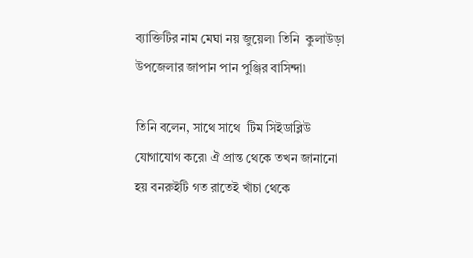ব্যাক্তিটির নাম মেঘা নয় জুয়েল৷ তিনি  কুলাউড়া উপজেলার জাপান পান পুঞ্জির বাসিন্দা৷

তিনি বলেন, সাথে সাথে  টিম সিইডাব্লিউ যোগাযোগ করে৷ ঐ প্রান্ত থেকে তখন জানানো হয় বনরুইটি গত রাতেই খাঁচা থেকে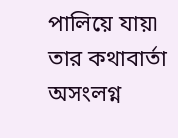পালিয়ে যায়৷ তার কথাবার্তা অসংলগ্ন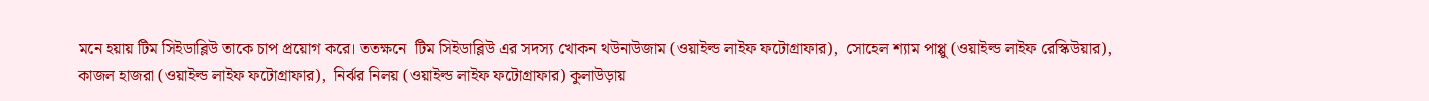মনে হয়ায় টিম সিইডাব্লিউ তাকে চাপ প্র‍য়োগ করে। ততক্ষনে  টিম সিইডাব্লিউ এর সদস্য খোকন থউনাউজাম (ওয়াইল্ড লাইফ ফটোগ্রাফার),  সোহেল শ্যাম পাপ্পু (ওয়াইল্ড লাইফ রেস্কিউয়ার), কাজল হাজরা (ওয়াইল্ড লাইফ ফটোগ্রাফার),  নির্ঝর নিলয় (ওয়াইল্ড লাইফ ফটোগ্রাফার) কুলাউড়ায়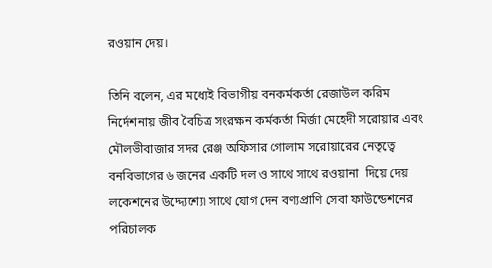রওয়ান দেয়।

তিনি বলেন, এর মধ্যেই বিভাগীয় বনকর্মকর্তা রেজাউল করিম নির্দেশনায় জীব বৈচিত্র সংরক্ষন কর্মকর্তা মির্জা মেহেদী সরোয়ার এবং মৌলভীবাজার সদর রেঞ্জ অফিসার গোলাম সরোয়ারের নেতৃত্বে বনবিভাগের ৬ জনের একটি দল ও সাথে সাথে রওয়ানা  দিয়ে দেয় লকেশনের উদ্দ্যেশ্যে৷ সাথে যোগ দেন বণ্যপ্রাণি সেবা ফাউন্ডেশনের পরিচালক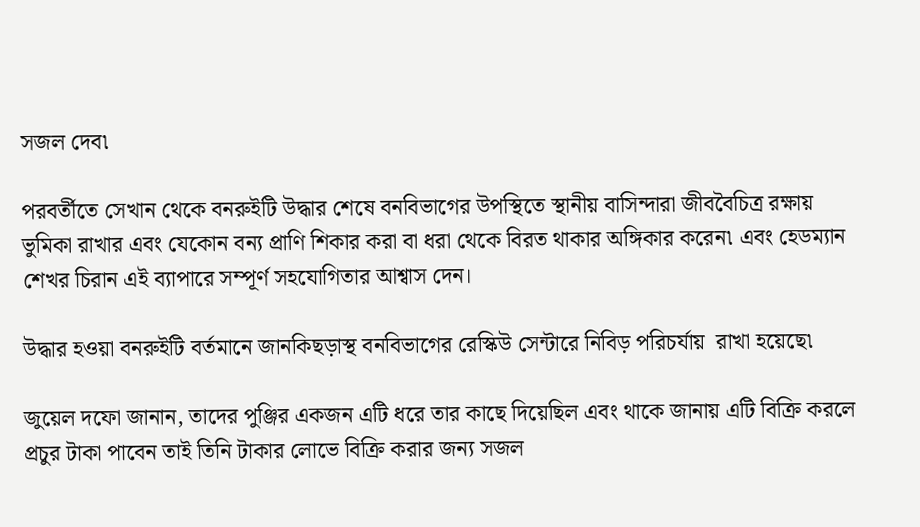সজল দেব৷

পরবর্তীতে সেখান থেকে বনরুইটি উদ্ধার শেষে বনবিভাগের উপস্থিতে স্থানীয় বাসিন্দারা জীববৈচিত্র রক্ষায় ভুমিকা রাখার এবং যেকোন বন্য প্রাণি শিকার করা বা ধরা থেকে বিরত থাকার অঙ্গিকার করেন৷ এবং হেডম্যান শেখর চিরান এই ব্যাপারে সম্পূর্ণ সহযোগিতার আশ্বাস দেন।

উদ্ধার হওয়া বনরুইটি বর্তমানে জানকিছড়াস্থ বনবিভাগের রেস্কিউ সেন্টারে নিবিড় পরিচর্যায়  রাখা হয়েছে৷

জুয়েল দফো জানান, তাদের পুঞ্জির একজন এটি ধরে তার কাছে দিয়েছিল এবং থাকে জানায় এটি বিক্রি করলে প্রচুর টাকা পাবেন তাই তিনি টাকার লোভে বিক্রি করার জন্য সজল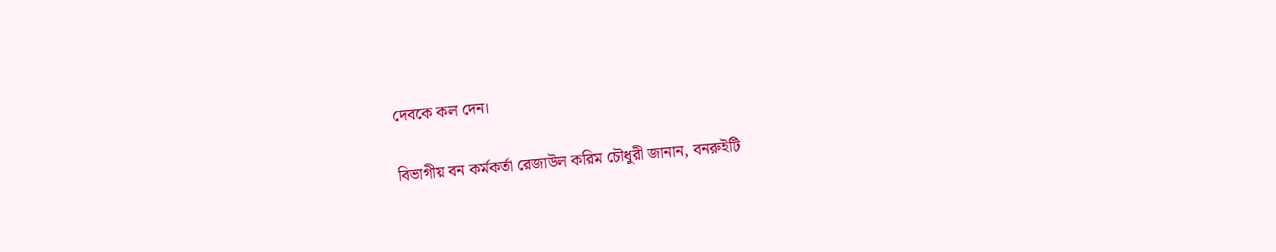দেবকে কল দেন।

বিভাগীয় বন কর্মকর্তা রেজাউল করিম চৌধুরী জানান, বনরুইটি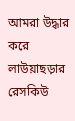আমরা উদ্ধার করে লাউয়াছড়ার রেসকিউ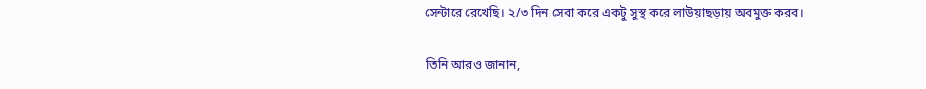সেন্টারে রেখেছি। ২/৩ দিন সেবা করে একটু সুস্থ করে লাউয়াছড়ায় অবমুক্ত করব।

তিনি আরও জানান,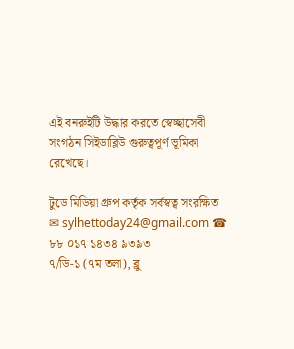এই বনরুইটি উদ্ধার করতে স্বেচ্ছাসেবী সংগঠন সিইডাব্লিউ গুরুত্বপূর্ণ ভূমিকা রেখেছে।

টুডে মিডিয়া গ্রুপ কর্তৃক সর্বস্বত্ব সংরক্ষিত
✉ sylhettoday24@gmail.com ☎ ৮৮ ০১৭ ১৪৩৪ ৯৩৯৩
৭/ডি-১ (৭ম তলা), ব্লু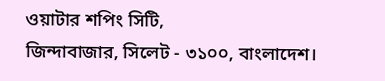ওয়াটার শপিং সিটি,
জিন্দাবাজার, সিলেট - ৩১০০, বাংলাদেশ।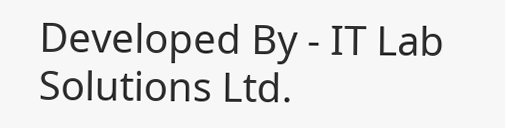Developed By - IT Lab Solutions Ltd.